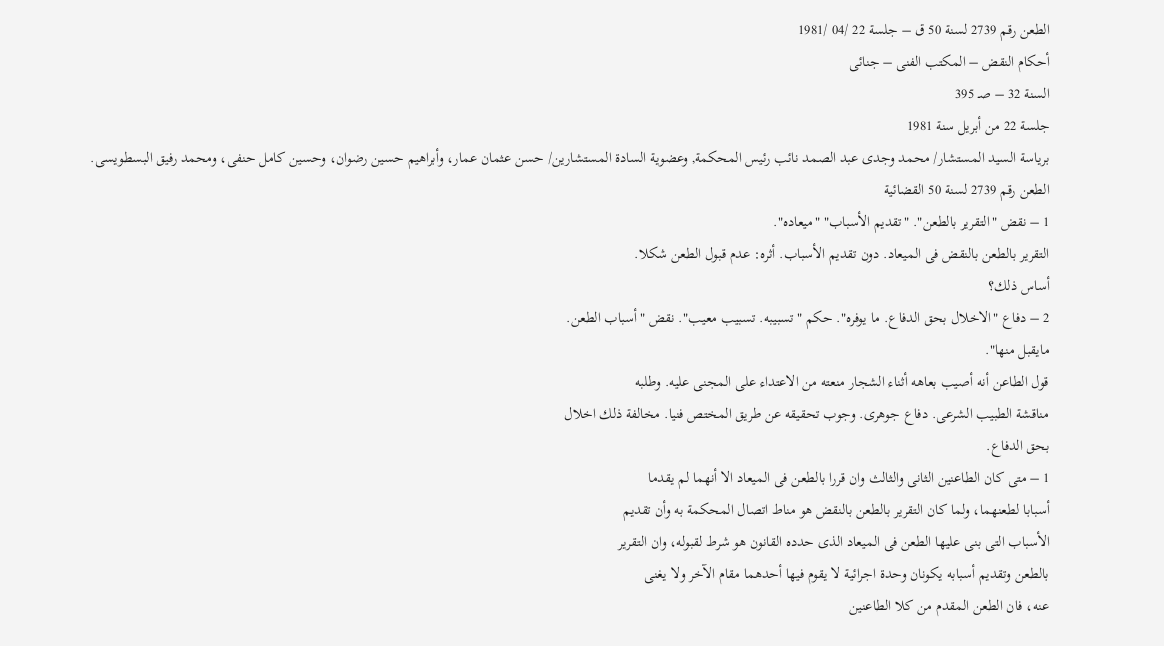الطعن رقم 2739 لسنة 50 ق – جلسة 22 /04 /1981
أحكام النقض – المكتب الفنى – جنائى
السنة 32 – صـ 395
جلسة 22 من أبريل سنة 1981
برياسة السيد المستشار/ محمد وجدى عبد الصمد نائب رئيس المحكمة, وعضوية السادة المستشارين/ حسن عثمان عمار، وأبراهيم حسين رضوان، وحسين كامل حنفى، ومحمد رفيق البسطويسى.
الطعن رقم 2739 لسنة 50 القضائية
1 – نقض "التقرير بالطعن". "تقديم الأسباب" "ميعاده".
التقرير بالطعن بالنقض فى الميعاد. دون تقديم الأسباب. أثره: عدم قبول الطعن شكلا.
أساس ذلك؟
2 – دفاع "الاخلال بحق الدفاع. ما يوفره". حكم "تسبيبه. تسبيب معيب". نقض "أسباب الطعن.
مايقبل منها".
قول الطاعن أنه أصيب بعاهه أثناء الشجار منعته من الاعتداء على المجنى عليه. وطلبه
مناقشة الطبيب الشرعى. دفاع جوهرى. وجوب تحقيقه عن طريق المختص فنيا. مخالفة ذلك اخلال
بحق الدفاع.
1 – متى كان الطاعنين الثانى والثالث وان قررا بالطعن فى الميعاد الا أنهما لم يقدما
أسبابا لطعنهما، ولما كان التقرير بالطعن بالنقض هو مناط اتصال المحكمة به وأن تقديم
الأسباب التى بنى عليها الطعن فى الميعاد الذى حدده القانون هو شرط لقبوله، وان التقرير
بالطعن وتقديم أسبابه يكونان وحدة اجرائية لا يقوم فيها أحدهما مقام الآخر ولا يغنى
عنه، فان الطعن المقدم من كلا الطاعنين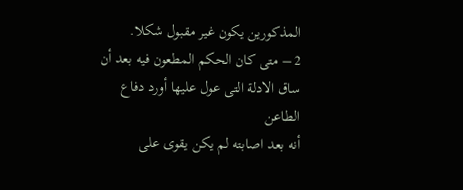المذكورين يكون غير مقبول شكلا.
2 – متى كان الحكم المطعون فيه بعد أن ساق الادلة التى عول عليها أورد دفاع الطاعن
أنه بعد اصابته لم يكن يقوى على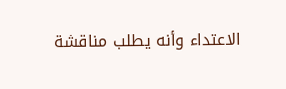الاعتداء وأنه يطلب مناقشة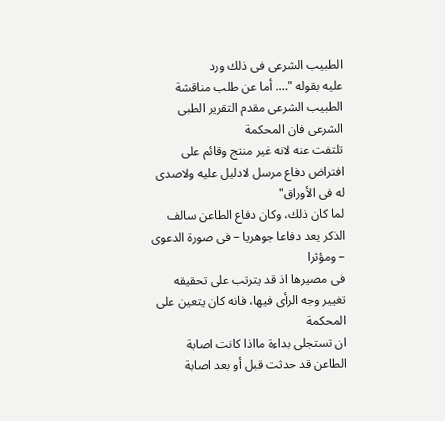الطبيب الشرعى فى ذلك ورد
عليه بقوله "…. أما عن طلب مناقشة الطبيب الشرعى مقدم التقرير الطبى الشرعى فان المحكمة
تلتفت عنه لانه غير منتج وقائم على افتراض دفاع مرسل لادليل عليه ولاصدى له فى الأوراق"
لما كان ذلك، وكان دفاع الطاعن سالف الذكر يعد دفاعا جوهريا – فى صورة الدعوى – ومؤثرا
فى مصيرها اذ قد يترتب على تحقيقه تغيير وجه الرأى فيها، فانه كان يتعين على المحكمة
ان تستجلى بداءة مااذا كانت اصابة الطاعن قد حدثت قبل أو بعد اصابة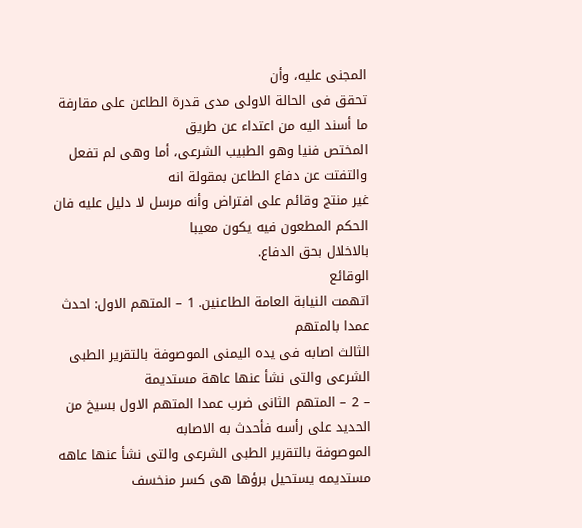المجنى عليه، وأن
تحقق فى الحالة الاولى مدى قدرة الطاعن على مقارفة ما أسند اليه من اعتداء عن طريق
المختص فنيا وهو الطبيب الشرعى، أما وهى لم تفعل والتفتت عن دفاع الطاعن بمقولة انه
غير منتج وقائم على افتراض وأنه مرسل لا دليل عليه فان الحكم المطعون فيه يكون معيبا
بالاخلال بحق الدفاع.
الوقائع
اتهمت النيابة العامة الطاعنين. 1 – المتهم الاول: احدث عمدا بالمتهم
الثالث اصابه فى يده اليمنى الموصوفة بالتقرير الطبى الشرعى والتى نشأ عنها عاهة مستديمة
– 2 – المتهم الثانى ضرب عمدا المتهم الاول بسيخ من الحديد على رأسه فأحدث به الاصابه
الموصوفة بالتقرير الطبى الشرعى والتى نشأ عنها عاهه مستديمه يستحيل برؤها هى كسر منخسف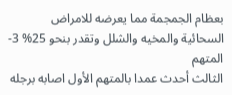بعظام الجمجمة مما يعرضه للامراض السحائية والمخيه والشلل وتقدر بنحو 25% 3- المتهم
الثالث أحدث عمدا بالمتهم الأول اصابه برجله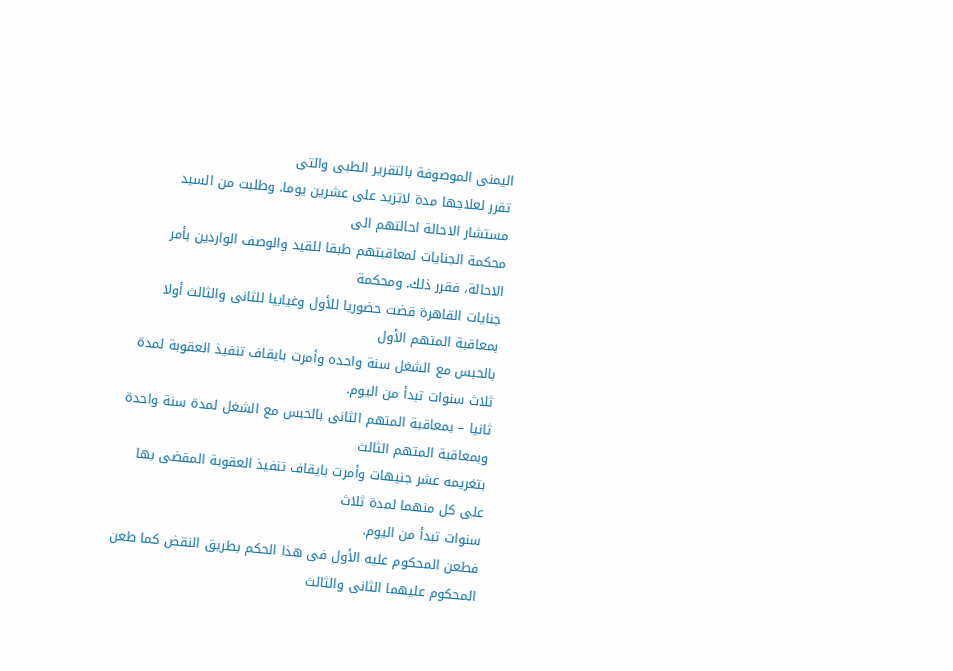اليمنى الموصوفة بالتقرير الطبى والتى
تقرر لعلاجها مدة لاتزيد على عشرين يوما. وطلبت من السيد مستشار الاحالة احالتهم الى
محكمة الجنايات لمعاقبتهم طبقا للقيد والوصف الواردين بأمر الاحالة، فقرر ذلك. ومحكمة
جنايات القاهرة قضت حضوريا للأول وغيابيا للثانى والثالث أولا بمعاقبة المتهم الأول
بالحبس مع الشغل سنة واحده وأمرت بايقاف تنفيذ العقوبة لمدة ثلاث سنوات تبدأ من اليوم.
ثانيا – بمعاقبة المتهم الثانى بالحبس مع الشغل لمدة سنة واحدة وبمعاقبة المتهم الثالث
بتغريمه عشر جنيهات وأمرت بايقاف تنفيذ العقوبة المقضى بها على كل منهما لمدة ثلاث
سنوات تبدأ من اليوم.
فطعن المحكوم عليه الأول فى هذا الحكم بطريق النقض كما طعن المحكوم عليهما الثانى والثالث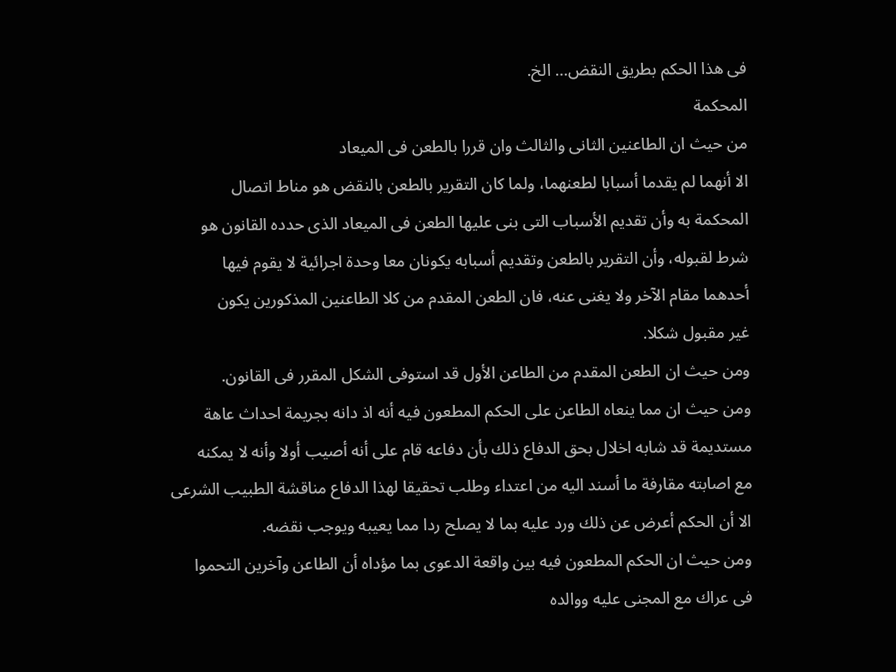فى هذا الحكم بطريق النقض… الخ.
المحكمة
من حيث ان الطاعنين الثانى والثالث وان قررا بالطعن فى الميعاد
الا أنهما لم يقدما أسبابا لطعنهما، ولما كان التقرير بالطعن بالنقض هو مناط اتصال
المحكمة به وأن تقديم الأسباب التى بنى عليها الطعن فى الميعاد الذى حدده القانون هو
شرط لقبوله، وأن التقرير بالطعن وتقديم أسبابه يكونان معا وحدة اجرائية لا يقوم فيها
أحدهما مقام الآخر ولا يغنى عنه، فان الطعن المقدم من كلا الطاعنين المذكورين يكون
غير مقبول شكلا.
ومن حيث ان الطعن المقدم من الطاعن الأول قد استوفى الشكل المقرر فى القانون.
ومن حيث ان مما ينعاه الطاعن على الحكم المطعون فيه أنه اذ دانه بجريمة احداث عاهة
مستديمة قد شابه اخلال بحق الدفاع ذلك بأن دفاعه قام على أنه أصيب أولا وأنه لا يمكنه
مع اصابته مقارفة ما أسند اليه من اعتداء وطلب تحقيقا لهذا الدفاع مناقشة الطبيب الشرعى
الا أن الحكم أعرض عن ذلك ورد عليه بما لا يصلح ردا مما يعيبه ويوجب نقضه.
ومن حيث ان الحكم المطعون فيه بين واقعة الدعوى بما مؤداه أن الطاعن وآخرين التحموا
فى عراك مع المجنى عليه ووالده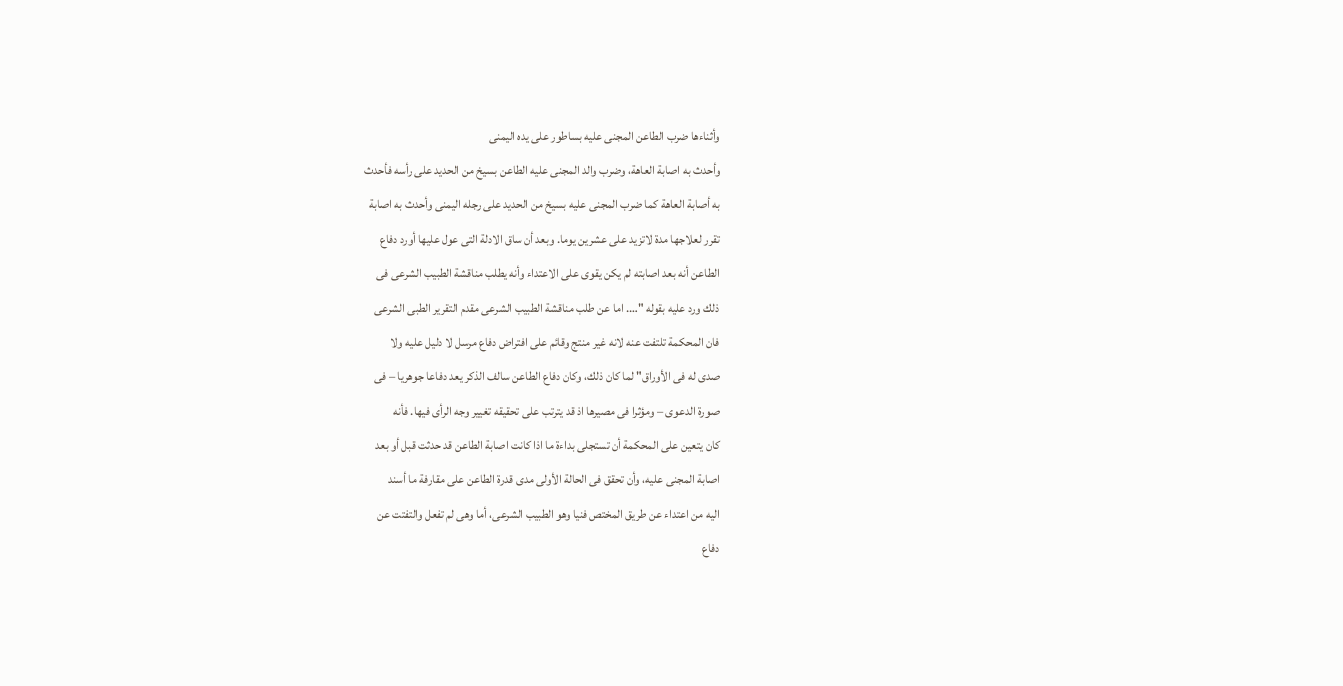وأثناءها ضرب الطاعن المجنى عليه بساطور على يده اليمنى
وأحدث به اصابة العاهة، وضرب والد المجنى عليه الطاعن بسيخ من الحديد على رأسه فأحدث
به أصابة العاهة كما ضرب المجنى عليه بسيخ من الحديد على رجله اليمنى وأحدث به اصابة
تقرر لعلاجها مدة لاتزيد على عشرين يوما. وبعد أن ساق الادلة التى عول عليها أورد دفاع
الطاعن أنه بعد اصابته لم يكن يقوى على الاعتداء وأنه يطلب مناقشة الطبيب الشرعى فى
ذلك ورد عليه بقوله "…. اما عن طلب مناقشة الطبيب الشرعى مقدم التقرير الطبى الشرعى
فان المحكمة تلتفت عنه لانه غير منتج وقائم على افتراض دفاع مرسل لا دليل عليه ولا
صدى له فى الأوراق" لما كان ذلك، وكان دفاع الطاعن سالف الذكر يعد دفاعا جوهريا – فى
صورة الدعوى – ومؤثرا فى مصيرها اذ قد يترتب على تحقيقه تغيير وجه الرأى فيها. فأنه
كان يتعين على المحكمة أن تستجلى بداءة ما اذا كانت اصابة الطاعن قد حدثت قبل أو بعد
اصابة المجنى عليه، وأن تحقق فى الحالة الأولى مدى قدرة الطاعن على مقارفة ما أسند
اليه من اعتداء عن طريق المختص فنيا وهو الطبيب الشرعى، أما وهى لم تفعل والتفتت عن
دفاع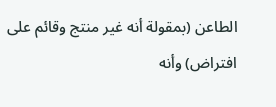الطاعن (بمقولة أنه غير منتج وقائم على افتراض) وأنه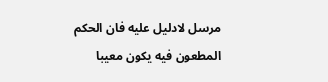مرسل لادليل عليه فان الحكم
المطعون فيه يكون معيبا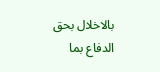بالاخلال بحق الدفاع بما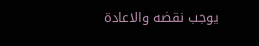يوجب نقضه والاعادة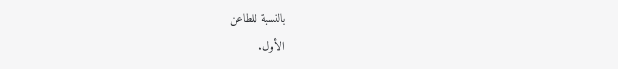بالنسبة للطاعن
الأول.